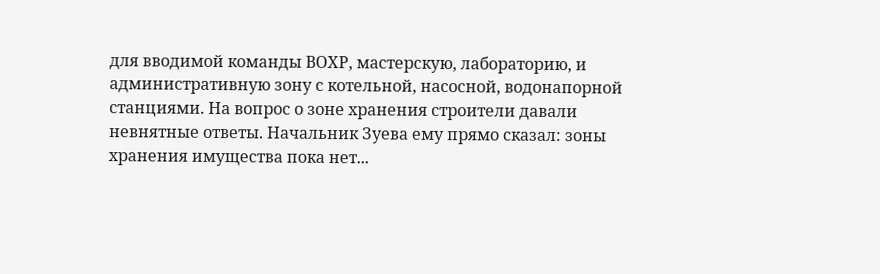для вводимой команды ВОХР, мастерскую, лабораторию, и административную зону с котельной, насосной, водонапорной станциями. На вопрос о зоне хранения строители давали невнятные ответы. Начальник Зуева ему прямо сказал: зоны хранения имущества пока нет...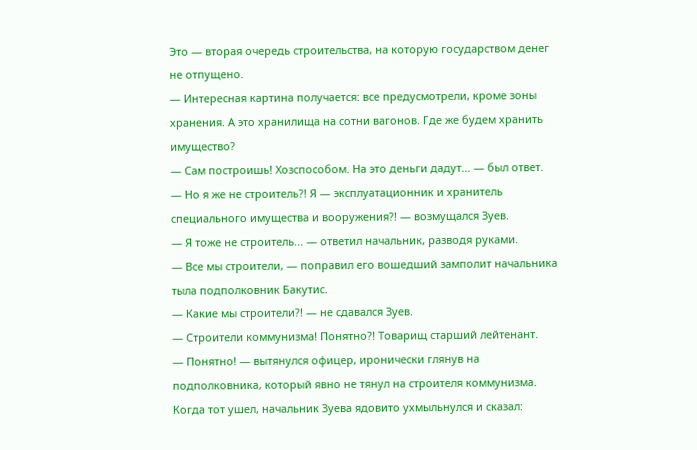Это — вторая очередь строительства, на которую государством денег не отпущено.
— Интересная картина получается: все предусмотрели, кроме зоны хранения. А это хранилища на сотни вагонов. Где же будем хранить имущество?
— Сам построишь! Хозспособом. На это деньги дадут... — был ответ.
— Но я же не строитель?! Я — эксплуатационник и хранитель специального имущества и вооружения?! — возмущался Зуев.
— Я тоже не строитель... — ответил начальник, разводя руками.
— Все мы строители, — поправил его вошедший замполит начальника тыла подполковник Бакутис.
— Какие мы строители?! — не сдавался Зуев.
— Строители коммунизма! Понятно?! Товарищ старший лейтенант.
— Понятно! — вытянулся офицер, иронически глянув на подполковника, который явно не тянул на строителя коммунизма. Когда тот ушел, начальник Зуева ядовито ухмыльнулся и сказал: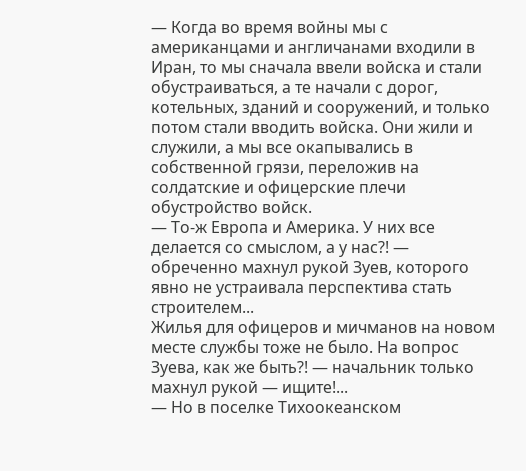— Когда во время войны мы с американцами и англичанами входили в Иран, то мы сначала ввели войска и стали обустраиваться, а те начали с дорог, котельных, зданий и сооружений, и только потом стали вводить войска. Они жили и служили, а мы все окапывались в собственной грязи, переложив на солдатские и офицерские плечи обустройство войск.
— То-ж Европа и Америка. У них все делается со смыслом, а у нас?! — обреченно махнул рукой Зуев, которого явно не устраивала перспектива стать строителем...
Жилья для офицеров и мичманов на новом месте службы тоже не было. На вопрос Зуева, как же быть?! — начальник только махнул рукой — ищите!...
— Но в поселке Тихоокеанском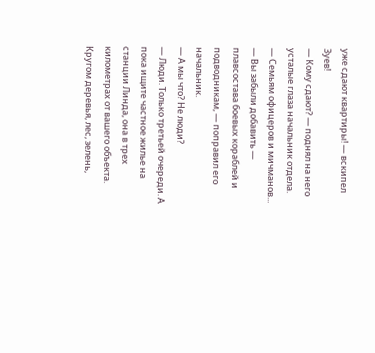уже сдают квартиры! — вскипел Зуев!
— Кому сдают? — поднял на него усталые глаза начальник отдела.
— Семьям офицеров и мичманов...
— Вы забыли добавить — плавсостава боевых кораблей и подводникам, — поправил его начальник.
— А мы что? Не люди?
— Люди. Только третьей очереди. А пока ищите частное жилье на станции Линда, она в трех километрах от вашего объекта. Кругом деревья, лес, зелень,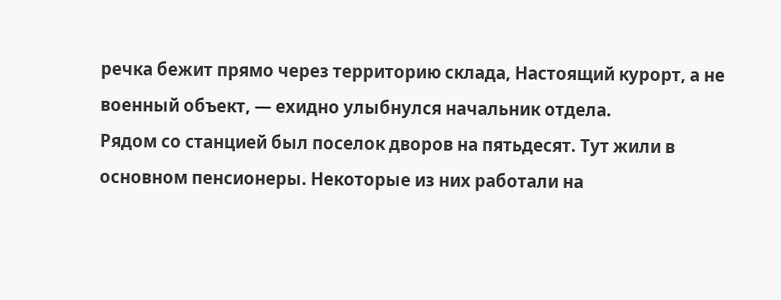речка бежит прямо через территорию склада, Настоящий курорт, а не военный объект, — ехидно улыбнулся начальник отдела.
Рядом со станцией был поселок дворов на пятьдесят. Тут жили в основном пенсионеры. Некоторые из них работали на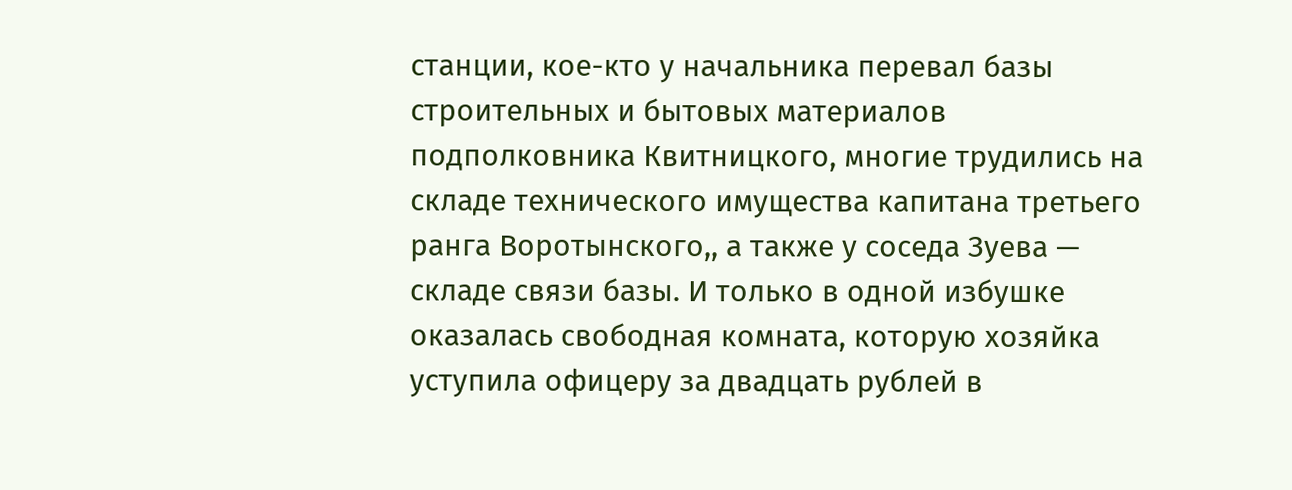станции, кое-кто у начальника перевал базы строительных и бытовых материалов подполковника Квитницкого, многие трудились на складе технического имущества капитана третьего ранга Воротынского,, а также у соседа Зуева — складе связи базы. И только в одной избушке оказалась свободная комната, которую хозяйка уступила офицеру за двадцать рублей в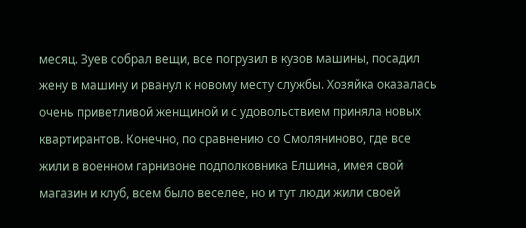месяц. Зуев собрал вещи, все погрузил в кузов машины, посадил жену в машину и рванул к новому месту службы. Хозяйка оказалась очень приветливой женщиной и с удовольствием приняла новых квартирантов. Конечно, по сравнению со Смоляниново, где все жили в военном гарнизоне подполковника Елшина, имея свой магазин и клуб, всем было веселее, но и тут люди жили своей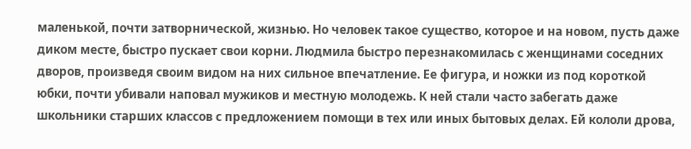маленькой, почти затворнической, жизнью. Но человек такое существо, которое и на новом, пусть даже диком месте, быстро пускает свои корни. Людмила быстро перезнакомилась с женщинами соседних дворов, произведя своим видом на них сильное впечатление. Ее фигура, и ножки из под короткой юбки, почти убивали наповал мужиков и местную молодежь. К ней стали часто забегать даже школьники старших классов с предложением помощи в тех или иных бытовых делах. Ей кололи дрова,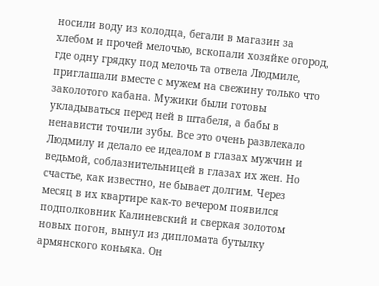носили воду из колодца, бегали в магазин за хлебом и прочей мелочью, вскопали хозяйке огород, где одну грядку под мелочь та отвела Людмиле, приглашали вместе с мужем на свежину только что заколотого кабана. Мужики были готовы укладываться перед ней в штабеля, а бабы в ненависти точили зубы. Все это очень развлекало Людмилу и делало ее идеалом в глазах мужчин и ведьмой, соблазнительницей в глазах их жен. Но счастье, как известно, не бывает долгим. Через месяц в их квартире как-то вечером появился подполковник Калиневский и сверкая золотом новых погон, вынул из дипломата бутылку армянского коньяка. Он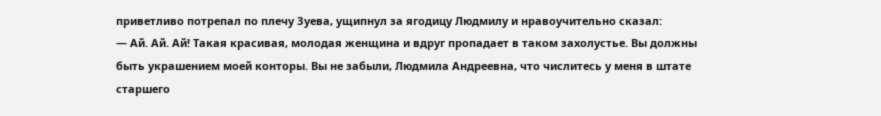приветливо потрепал по плечу Зуева, ущипнул за ягодицу Людмилу и нравоучительно сказал:
— Ай. Ай. Ай! Такая красивая, молодая женщина и вдруг пропадает в таком захолустье. Вы должны быть украшением моей конторы. Вы не забыли, Людмила Андреевна, что числитесь у меня в штате старшего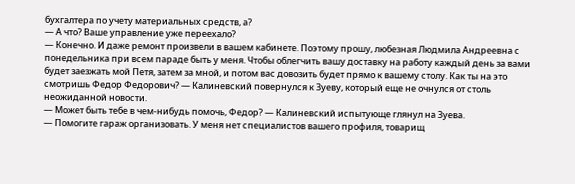бухгалтера по учету материальных средств, а?
— А что? Ваше управление уже переехало?
— Конечно. И даже ремонт произвели в вашем кабинете. Поэтому прошу, любезная Людмила Андреевна с понедельника при всем параде быть у меня. Чтобы облегчить вашу доставку на работу каждый день за вами будет заезжать мой Петя, затем за мной, и потом вас довозить будет прямо к вашему столу. Как ты на это смотришь Федор Федорович? — Калиневский повернулся к Зуеву, который еще не очнулся от столь неожиданной новости.
— Может быть тебе в чем-нибудь помочь, Федор? — Калиневский испытующе глянул на Зуева.
— Помогите гараж организовать. У меня нет специалистов вашего профиля, товарищ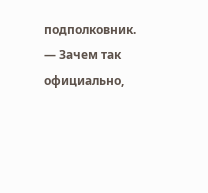подполковник.
— Зачем так официально,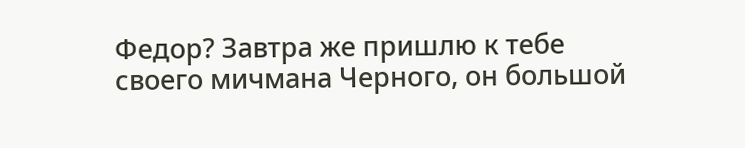Федор? Завтра же пришлю к тебе своего мичмана Черного, он большой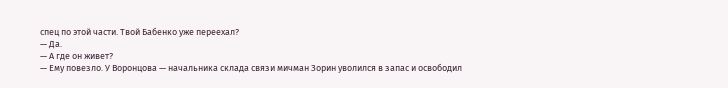спец по этой части. Твой Бабенко уже переехал?
— Да.
— А где он живет?
— Ему повезло. У Воронцова — начальника склада связи мичман Зорин уволился в запас и освободил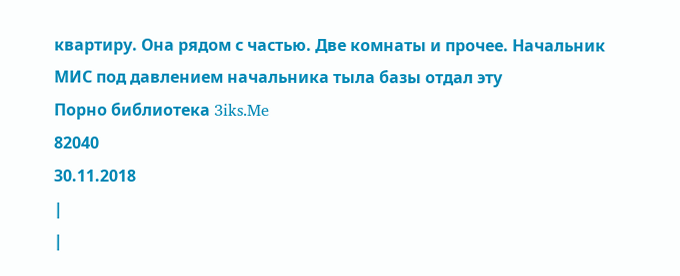квартиру. Она рядом с частью. Две комнаты и прочее. Начальник МИС под давлением начальника тыла базы отдал эту
Порно библиотека 3iks.Me
82040
30.11.2018
|
|